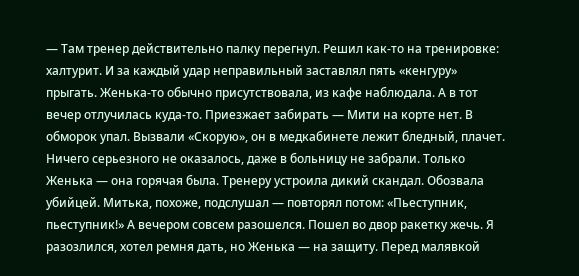— Там тренер действительно палку перегнул. Решил как-то на тренировке: халтурит. И за каждый удар неправильный заставлял пять «кенгуру» прыгать. Женька-то обычно присутствовала, из кафе наблюдала. А в тот вечер отлучилась куда-то. Приезжает забирать — Мити на корте нет. В обморок упал. Вызвали «Скорую», он в медкабинете лежит бледный, плачет. Ничего серьезного не оказалось, даже в больницу не забрали. Только Женька — она горячая была. Тренеру устроила дикий скандал. Обозвала убийцей. Митька, похоже, подслушал — повторял потом: «Пьеступник, пьеступник!» А вечером совсем разошелся. Пошел во двор ракетку жечь. Я разозлился, хотел ремня дать, но Женька — на защиту. Перед малявкой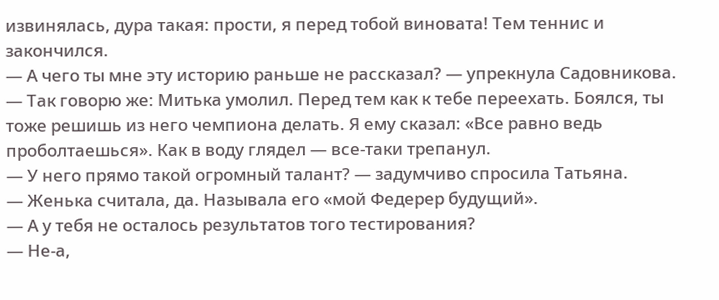извинялась, дура такая: прости, я перед тобой виновата! Тем теннис и закончился.
— А чего ты мне эту историю раньше не рассказал? — упрекнула Садовникова.
— Так говорю же: Митька умолил. Перед тем как к тебе переехать. Боялся, ты тоже решишь из него чемпиона делать. Я ему сказал: «Все равно ведь проболтаешься». Как в воду глядел — все-таки трепанул.
— У него прямо такой огромный талант? — задумчиво спросила Татьяна.
— Женька считала, да. Называла его «мой Федерер будущий».
— А у тебя не осталось результатов того тестирования?
— Не-а,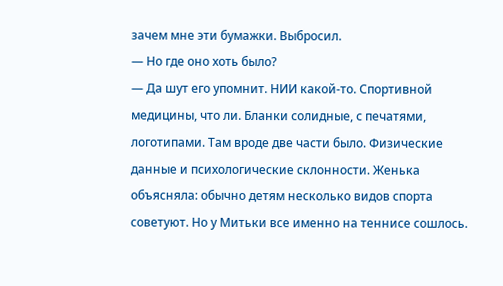зачем мне эти бумажки. Выбросил.
— Но где оно хоть было?
— Да шут его упомнит. НИИ какой-то. Спортивной медицины, что ли. Бланки солидные, с печатями, логотипами. Там вроде две части было. Физические данные и психологические склонности. Женька объясняла: обычно детям несколько видов спорта советуют. Но у Митьки все именно на теннисе сошлось.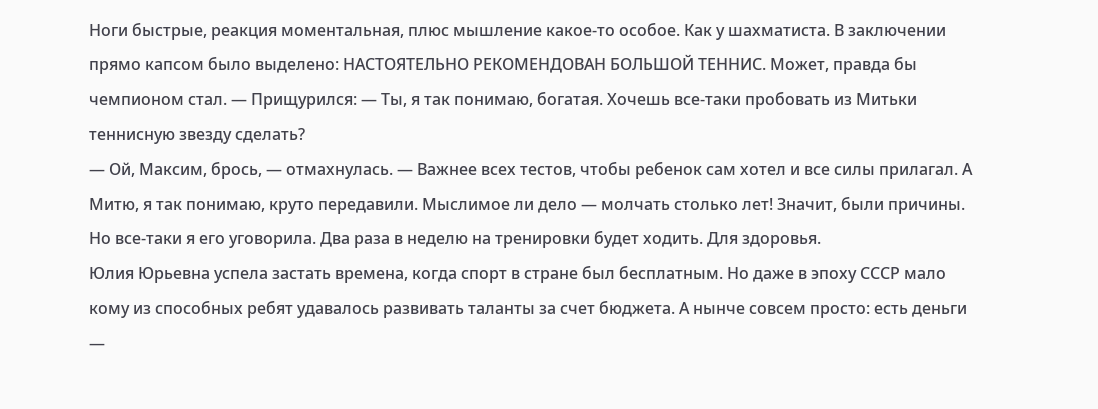Ноги быстрые, реакция моментальная, плюс мышление какое-то особое. Как у шахматиста. В заключении прямо капсом было выделено: НАСТОЯТЕЛЬНО РЕКОМЕНДОВАН БОЛЬШОЙ ТЕННИС. Может, правда бы чемпионом стал. — Прищурился: — Ты, я так понимаю, богатая. Хочешь все-таки пробовать из Митьки теннисную звезду сделать?
— Ой, Максим, брось, — отмахнулась. — Важнее всех тестов, чтобы ребенок сам хотел и все силы прилагал. А Митю, я так понимаю, круто передавили. Мыслимое ли дело — молчать столько лет! Значит, были причины. Но все-таки я его уговорила. Два раза в неделю на тренировки будет ходить. Для здоровья.
Юлия Юрьевна успела застать времена, когда спорт в стране был бесплатным. Но даже в эпоху СССР мало кому из способных ребят удавалось развивать таланты за счет бюджета. А нынче совсем просто: есть деньги —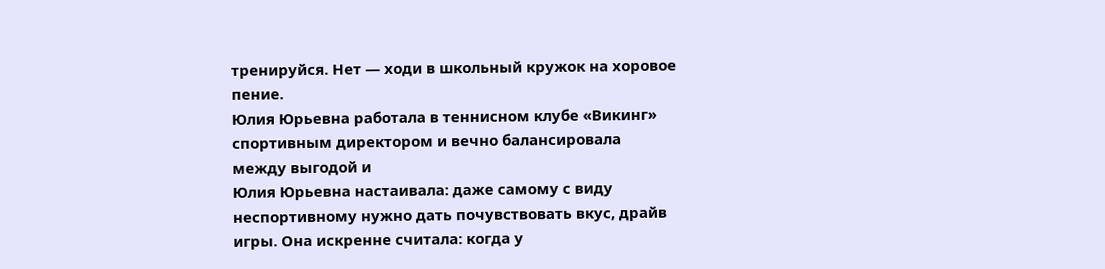тренируйся. Нет — ходи в школьный кружок на хоровое пение.
Юлия Юрьевна работала в теннисном клубе «Викинг» спортивным директором и вечно балансировала между выгодой и
Юлия Юрьевна настаивала: даже самому с виду неспортивному нужно дать почувствовать вкус, драйв игры. Она искренне считала: когда у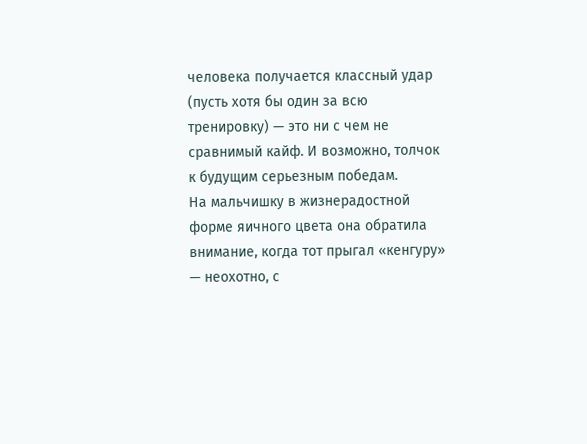человека получается классный удар (пусть хотя бы один за всю тренировку) — это ни с чем не сравнимый кайф. И возможно, толчок к будущим серьезным победам.
На мальчишку в жизнерадостной форме яичного цвета она обратила внимание, когда тот прыгал «кенгуру» — неохотно, с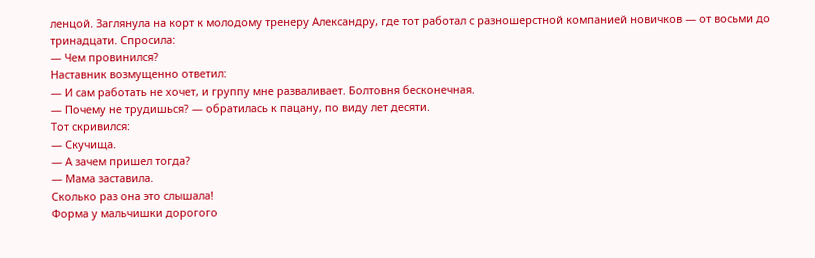ленцой. Заглянула на корт к молодому тренеру Александру, где тот работал с разношерстной компанией новичков — от восьми до тринадцати. Спросила:
— Чем провинился?
Наставник возмущенно ответил:
— И сам работать не хочет, и группу мне разваливает. Болтовня бесконечная.
— Почему не трудишься? — обратилась к пацану, по виду лет десяти.
Тот скривился:
— Скучища.
— А зачем пришел тогда?
— Мама заставила.
Сколько раз она это слышала!
Форма у мальчишки дорогого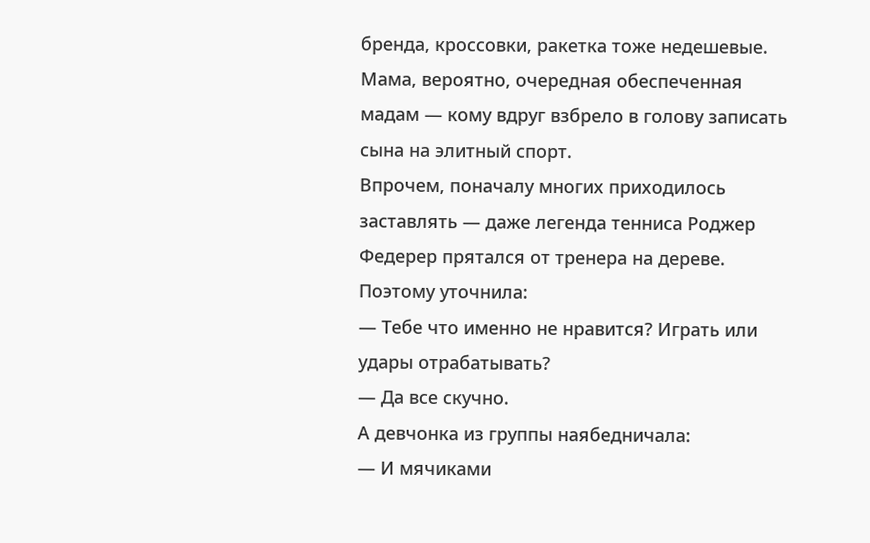бренда, кроссовки, ракетка тоже недешевые. Мама, вероятно, очередная обеспеченная мадам — кому вдруг взбрело в голову записать сына на элитный спорт.
Впрочем, поначалу многих приходилось заставлять — даже легенда тенниса Роджер Федерер прятался от тренера на дереве. Поэтому уточнила:
— Тебе что именно не нравится? Играть или удары отрабатывать?
— Да все скучно.
А девчонка из группы наябедничала:
— И мячиками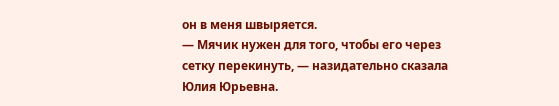он в меня швыряется.
— Мячик нужен для того, чтобы его через сетку перекинуть, — назидательно сказала Юлия Юрьевна.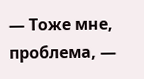— Тоже мне, проблема, —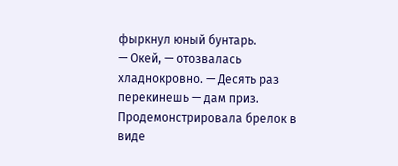фыркнул юный бунтарь.
— Окей, — отозвалась хладнокровно. — Десять раз перекинешь — дам приз.
Продемонстрировала брелок в виде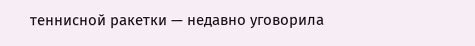теннисной ракетки — недавно уговорила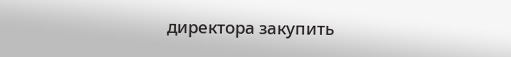директора закупить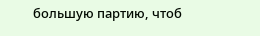большую партию, чтоб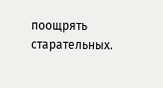поощрять старательных.